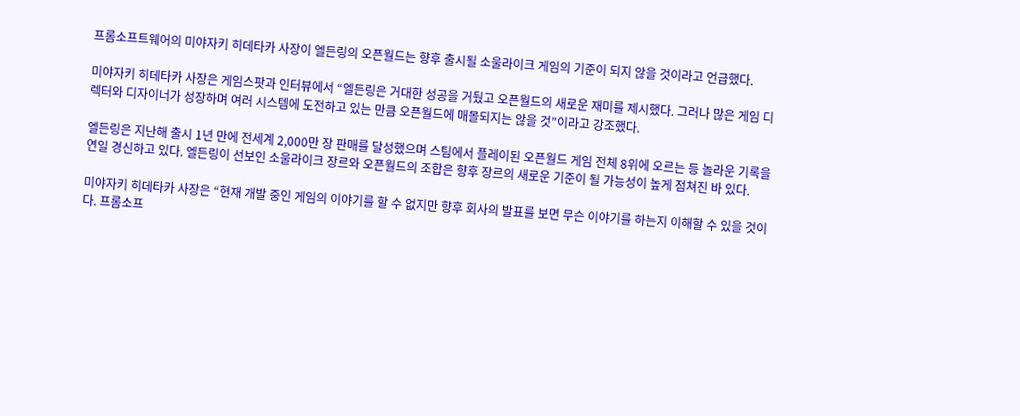프롬소프트웨어의 미야자키 히데타카 사장이 엘든링의 오픈월드는 향후 출시될 소울라이크 게임의 기준이 되지 않을 것이라고 언급했다.

미야자키 히데타카 사장은 게임스팟과 인터뷰에서 “엘든링은 거대한 성공을 거뒀고 오픈월드의 새로운 재미를 제시했다. 그러나 많은 게임 디렉터와 디자이너가 성장하며 여러 시스템에 도전하고 있는 만큼 오픈월드에 매몰되지는 않을 것”이라고 강조했다.

엘든링은 지난해 출시 1년 만에 전세계 2,000만 장 판매를 달성했으며 스팀에서 플레이된 오픈월드 게임 전체 8위에 오르는 등 놀라운 기록을 연일 경신하고 있다. 엘든링이 선보인 소울라이크 장르와 오픈월드의 조합은 향후 장르의 새로운 기준이 될 가능성이 높게 점쳐진 바 있다.

미야자키 히데타카 사장은 “현재 개발 중인 게임의 이야기를 할 수 없지만 향후 회사의 발표를 보면 무슨 이야기를 하는지 이해할 수 있을 것이다. 프롬소프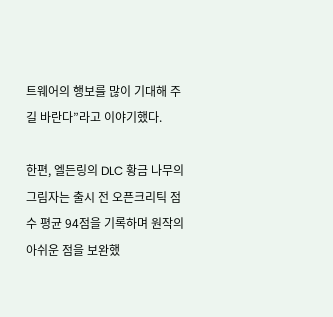트웨어의 행보를 많이 기대해 주길 바란다”라고 이야기했다.

한편, 엘든링의 DLC 황금 나무의 그림자는 출시 전 오픈크리틱 점수 평균 94점을 기록하며 원작의 아쉬운 점을 보완했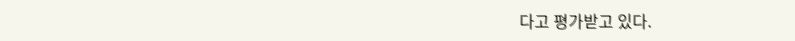다고 평가받고 있다.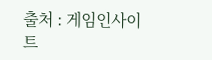출처 : 게임인사이트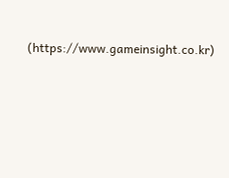(https://www.gameinsight.co.kr)